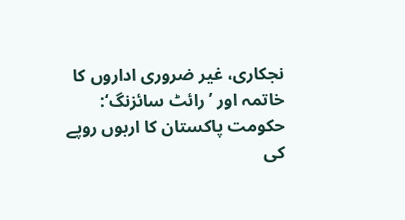نجکاری، غیر ضروری اداروں کا خاتمہ اور ’رائٹ سائزنگ‘: حکومت پاکستان کا اربوں روپے کی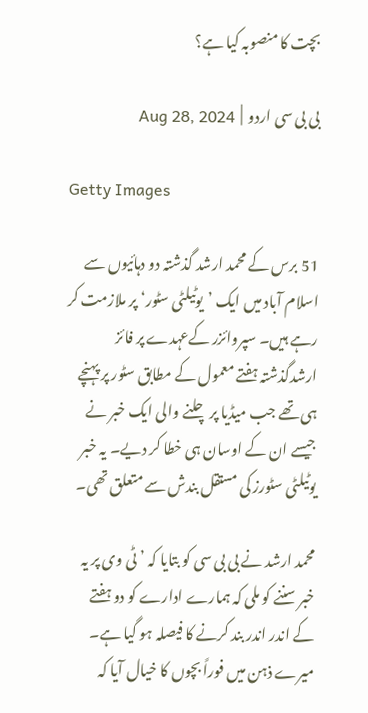بچت کا منصوبہ کیا ہے؟

بی بی سی اردو  |  Aug 28, 2024

Getty Images

51 برس کے محمد ارشد گذشتہ دو دہائیوں سے اسلام آباد میں ایک ’یوٹیلٹی سٹور‘ پر ملازمت کر رہے ہیں۔ سپروائزر کےعہدے پر فائز ارشدگذشتہ ہفتے معمول کے مطابق سٹور پر پہنچے ہی تھے جب میڈیا پر چلنے والی ایک خبر نے جیسے ان کے اوسان ہی خطا کر دیے۔ یہ خبر یوٹیلٹی سٹورز کی مستقل بندش سے متعلق تھی۔

محمد ارشد نے بی بی سی کو بتایا کہ ’ٹی وی پر یہ خبر سننے کو ملی کہ ہمارے ادارے کو دو ہفتے کے اندر اندر بند کرنے کا فیصلہ ہو گیا ہے۔ میرے ذہن میں فوراً بچوں کا خیال آیا کہ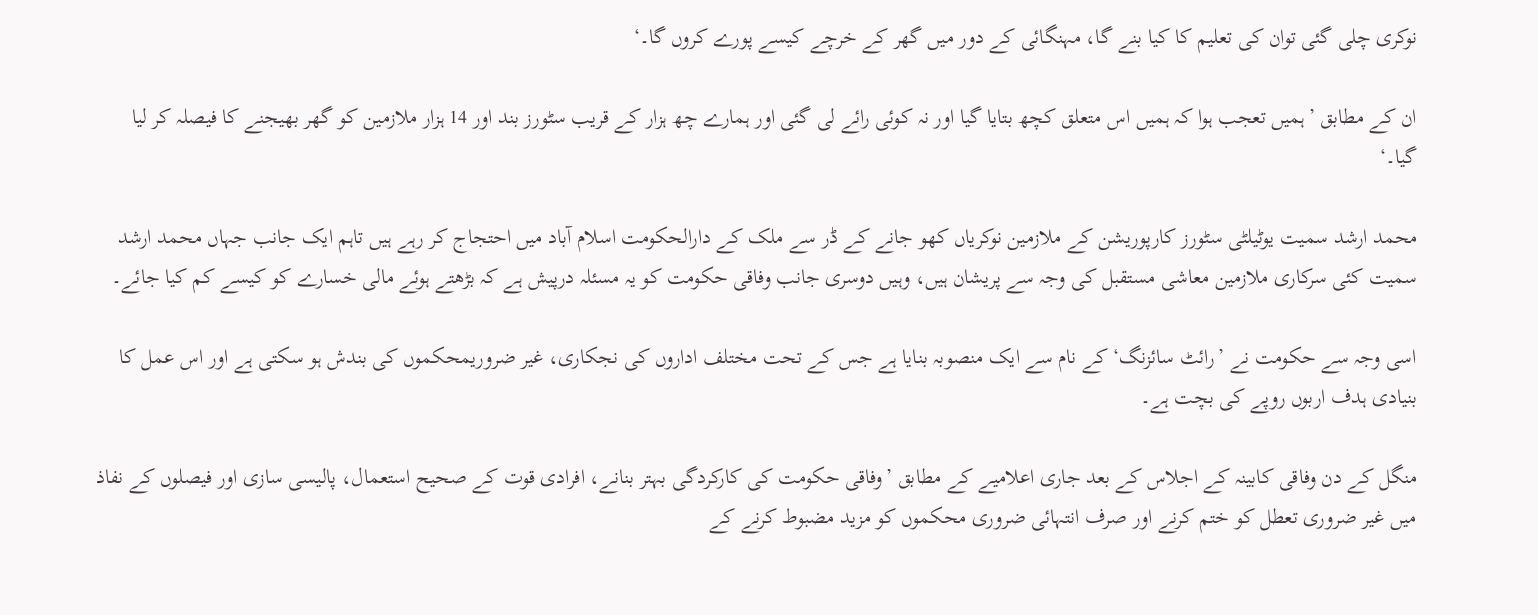نوکری چلی گئی توان کی تعلیم کا کیا بنے گا، مہنگائی کے دور میں گھر کے خرچے کیسے پورے کروں گا۔‘

ان کے مطابق ’ہمیں تعجب ہوا کہ ہمیں اس متعلق کچھ بتایا گیا اور نہ کوئی رائے لی گئی اور ہمارے چھ ہزار کے قریب سٹورز بند اور 14 ہزار ملازمین کو گھر بھیجنے کا فیصلہ کر لیا گیا۔‘

محمد ارشد سمیت یوٹیلٹی سٹورز کارپوریشن کے ملازمین نوکریاں کھو جانے کے ڈر سے ملک کے دارالحکومت اسلام آباد میں احتجاج کر رہے ہیں تاہم ایک جانب جہاں محمد ارشد سمیت کئی سرکاری ملازمین معاشی مستقبل کی وجہ سے پریشان ہیں، وہیں دوسری جانب وفاقی حکومت کو یہ مسئلہ درپیش ہے کہ بڑھتے ہوئے مالی خسارے کو کیسے کم کیا جائے۔

اسی وجہ سے حکومت نے ’رائٹ سائزنگ‘ کے نام سے ایک منصوبہ بنایا ہے جس کے تحت مختلف اداروں کی نجکاری، غیر ضروریمحکموں کی بندش ہو سکتی ہے اور اس عمل کا بنیادی ہدف اربوں روپے کی بچت ہے۔

منگل کے دن وفاقی کابینہ کے اجلاس کے بعد جاری اعلامیے کے مطابق ’وفاقی حکومت کی کارکردگی بہتر بنانے، افرادی قوت کے صحیح استعمال، پالیسی سازی اور فیصلوں کے نفاذ میں غیر ضروری تعطل کو ختم کرنے اور صرف انتہائی ضروری محکموں کو مزید مضبوط کرنے کے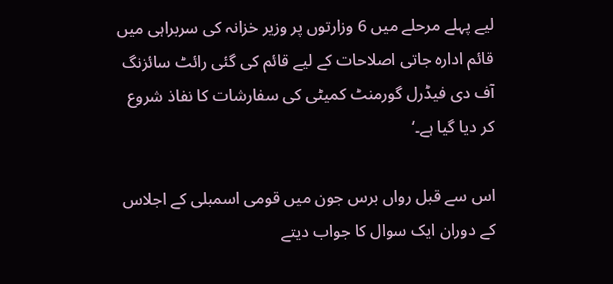لیے پہلے مرحلے میں 6 وزارتوں پر وزیر خزانہ کی سربراہی میں قائم ادارہ جاتی اصلاحات کے لیے قائم کی گئی رائٹ سائزنگ آف دی فیڈرل گورمنٹ کمیٹی کی سفارشات کا نفاذ شروع کر دیا گیا ہے۔‘

اس سے قبل رواں برس جون میں قومی اسمبلی کے اجلاس کے دوران ایک سوال کا جواب دیتے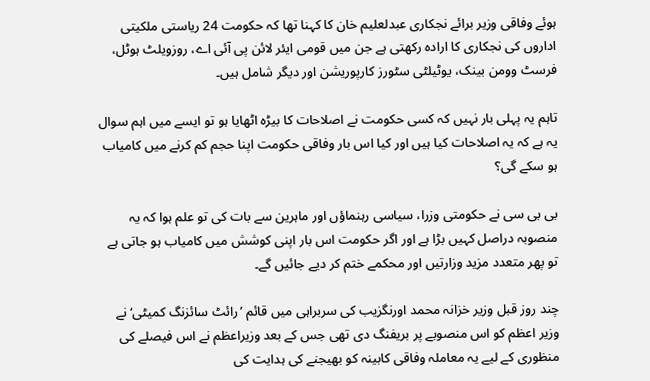ہوئے وفاقی وزیر برائے نجکاری عبدلعلیم خان کا کہنا تھا کہ حکومت 24 ریاستی ملکیتی اداروں کی نجکاری کا ارادہ رکھتی ہے جن میں قومی ایئر لائن پی آئی اے، روزویلٹ ہوٹل، فرسٹ وومن بینک، یوٹیلٹی سٹورز کارپوریشن اور دیگر شامل ہیں۔

تاہم یہ پہلی بار نہیں کہ کسی حکومت نے اصلاحات کا بیڑہ اٹھایا ہو تو ایسے میں اہم سوال یہ ہے کہ یہ اصلاحات کیا ہیں اور کیا اس بار وفاقی حکومت اپنا حجم کم کرنے میں کامیاب ہو سکے گی؟

بی بی سی نے حکومتی وزرا، سیاسی رہنماؤں اور ماہرین سے بات کی تو علم ہوا کہ یہ منصوبہ دراصل کہیں بڑا ہے اور اگر حکومت اس بار اپنی کوشش میں کامیاب ہو جاتی ہے تو پھر متعدد مزید وزارتیں اور محکمے ختم کر دیے جائیں گے۔

چند روز قبل وزیر خزانہ محمد اورنگزیب کی سربراہی میں قائم ’رائٹ سائزنگ کمیٹی‘ نے وزیر اعظم کو اس منصوبے پر بریفنگ دی تھی جس کے بعد وزیراعظم نے اس فیصلے کی منظوری کے لیے یہ معاملہ وفاقی کابینہ کو بھیجنے کی ہدایت کی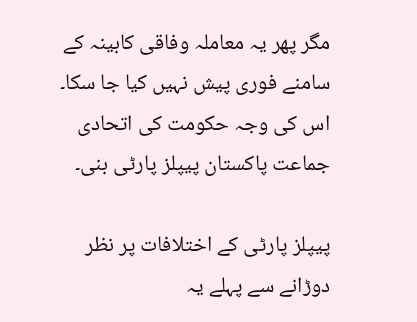مگر پھر یہ معاملہ وفاقی کابینہ کے سامنے فوری پیش نہیں کیا جا سکا۔ اس کی وجہ حکومت کی اتحادی جماعت پاکستان پیپلز پارٹی بنی۔

پیپلز پارٹی کے اختلافات پر نظر دوڑانے سے پہلے یہ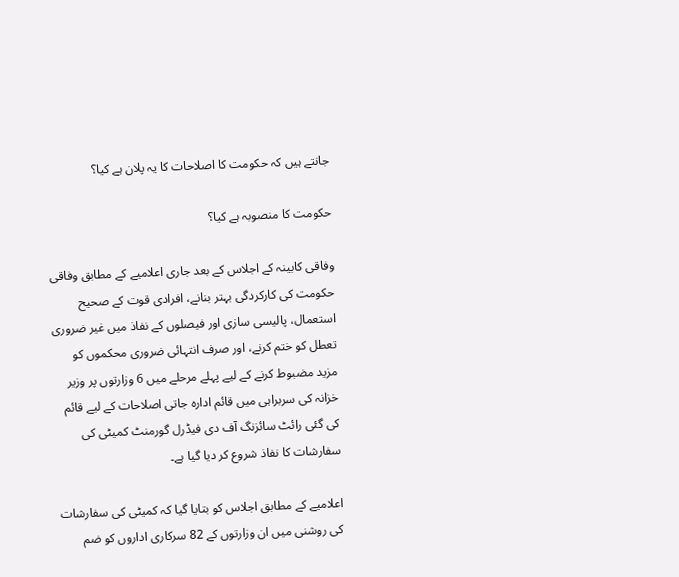جانتے ہیں کہ حکومت کا اصلاحات کا یہ پلان ہے کیا؟

حکومت کا منصوبہ ہے کیا؟

وفاقی کابینہ کے اجلاس کے بعد جاری اعلامیے کے مطابق وفاقی حکومت کی کارکردگی بہتر بنانے، افرادی قوت کے صحیح استعمال، پالیسی سازی اور فیصلوں کے نفاذ میں غیر ضروری تعطل کو ختم کرنے، اور صرف انتہائی ضروری محکموں کو مزید مضبوط کرنے کے لیے پہلے مرحلے میں 6 وزارتوں پر وزیر خزانہ کی سربراہی میں قائم ادارہ جاتی اصلاحات کے لیے قائم کی گئی رائٹ سائزنگ آف دی فیڈرل گورمنٹ کمیٹی کی سفارشات کا نفاذ شروع کر دیا گیا ہے۔

اعلامیے کے مطابق اجلاس کو بتایا گیا کہ کمیٹی کی سفارشات کی روشنی میں ان وزارتوں کے 82 سرکاری اداروں کو ضم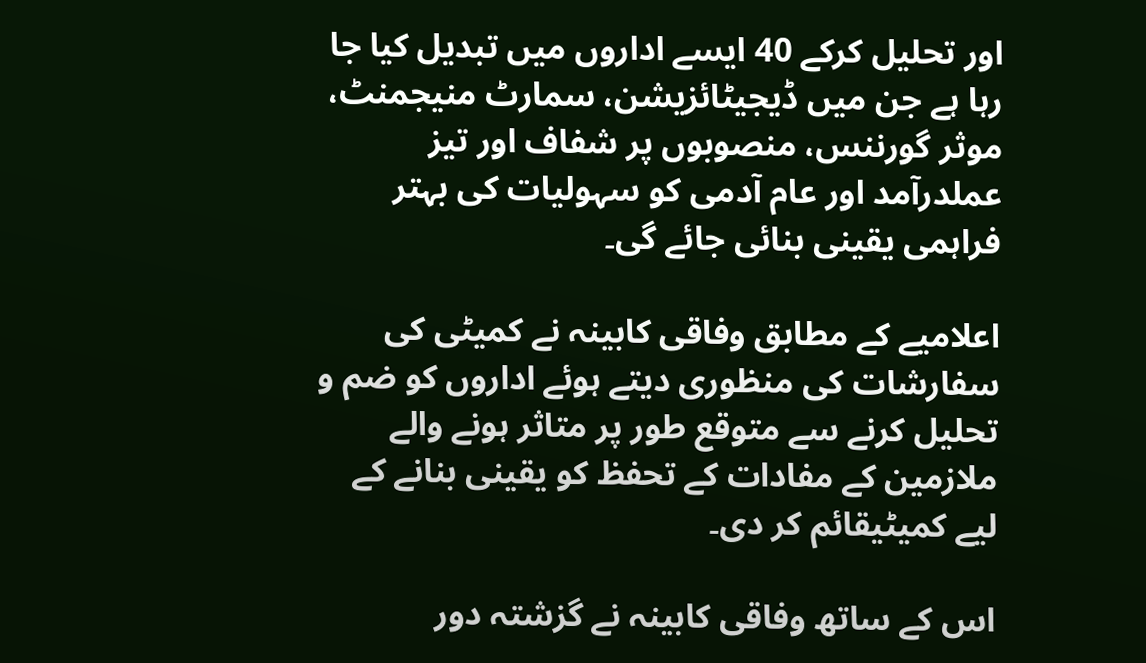اور تحلیل کرکے 40 ایسے اداروں میں تبدیل کیا جا رہا ہے جن میں ڈیجیٹائزیشن، سمارٹ منیجمنٹ، موثر گورننس، منصوبوں پر شفاف اور تیز عملدرآمد اور عام آدمی کو سہولیات کی بہتر فراہمی یقینی بنائی جائے گی۔

اعلامیے کے مطابق وفاقی کابینہ نے کمیٹی کی سفارشات کی منظوری دیتے ہوئے اداروں کو ضم و تحلیل کرنے سے متوقع طور پر متاثر ہونے والے ملازمین کے مفادات کے تحفظ کو یقینی بنانے کے لیے کمیٹیقائم کر دی۔

اس کے ساتھ وفاقی کابینہ نے گزشتہ دور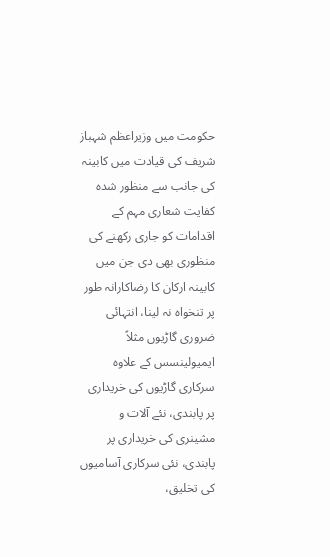حکومت میں وزیراعظم شہباز شریف کی قیادت میں کابینہ کی جانب سے منظور شدہ کفایت شعاری مہم کے اقدامات کو جاری رکھنے کی منظوری بھی دی جن میں کابینہ ارکان کا رضاکارانہ طور پر تنخواہ نہ لینا، انتہائی ضروری گاڑیوں مثلاً ایمیولینسس کے علاوہ سرکاری گاڑیوں کی خریداری پر پابندی، نئے آلات و مشینری کی خریداری پر پابندی، نئی سرکاری آسامیوں کی تخلیق،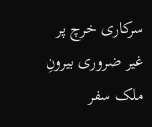سرکاری خرچ پر غیر ضروری بیرونِ ملک سفر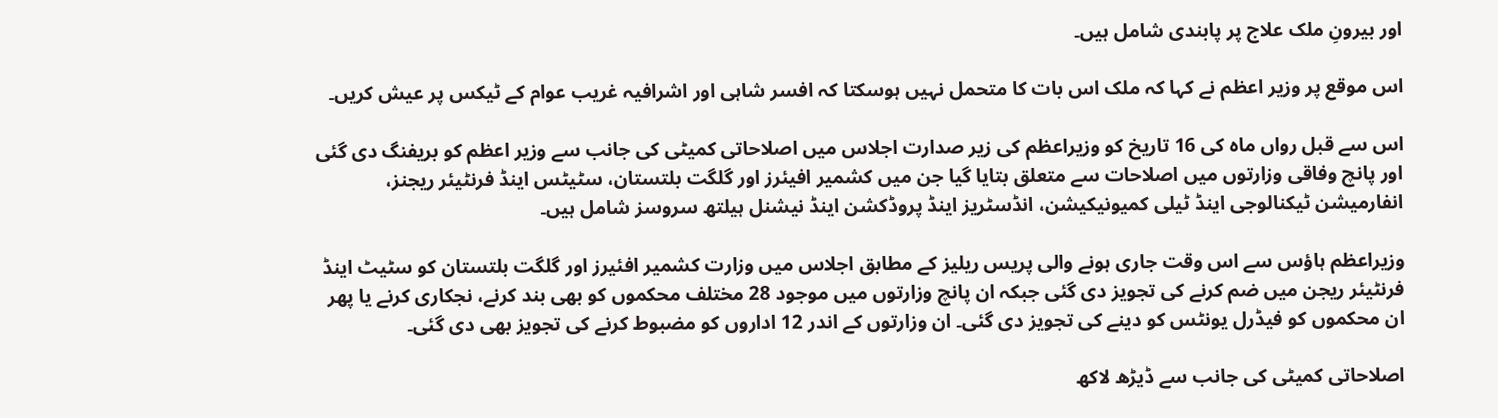اور بیرونِ ملک علاج پر پابندی شامل ہیں۔

اس موقع پر وزیر اعظم نے کہا کہ ملک اس بات کا متحمل نہیں ہوسکتا کہ افسر شاہی اور اشرافیہ غریب عوام کے ٹیکس پر عیش کریں۔

اس سے قبل رواں ماہ کی 16 تاریخ کو وزیراعظم کی زیر صدارت اجلاس میں اصلاحاتی کمیٹی کی جانب سے وزیر اعظم کو بریفنگ دی گئی اور پانچ وفاقی وزارتوں میں اصلاحات سے متعلق بتایا گیا جن میں کشمیر افیئرز اور گلگت بلتستان، سٹیٹس اینڈ فرنٹیئر ریجنز، انفارمیشن ٹیکنالوجی اینڈ ٹیلی کمیونیکیشن، انڈسٹریز اینڈ پروڈکشن اینڈ نیشنل ہیلتھ سروسز شامل ہیں۔

وزیراعظم ہاؤس سے اس وقت جاری ہونے والی پریس ریلیز کے مطابق اجلاس میں وزارت کشمیر افئیرز اور گلگت بلتستان کو سٹیٹ اینڈ فرنٹیئر ریجن میں ضم کرنے کی تجویز دی گئی جبکہ ان پانچ وزارتوں میں موجود 28 مختلف محکموں کو بھی بند کرنے، نجکاری کرنے یا پھر ان محکموں کو فیڈرل یونٹس کو دینے کی تجویز دی گئی۔ ان وزارتوں کے اندر 12 اداروں کو مضبوط کرنے کی تجویز بھی دی گئی۔

اصلاحاتی کمیٹی کی جانب سے ڈیڑھ لاکھ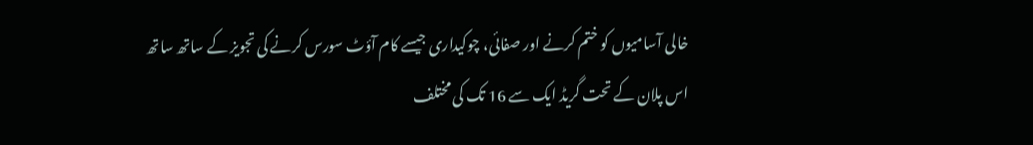خالی آسامیوں کو ختم کرنے اور صفائی، چوکیداری جیسے کام آؤٹ سورس کرنے کی تجویز کے ساتھ ساتھ اس پلان کے تحت گریڈ ایک سے 16 تک کی مختلف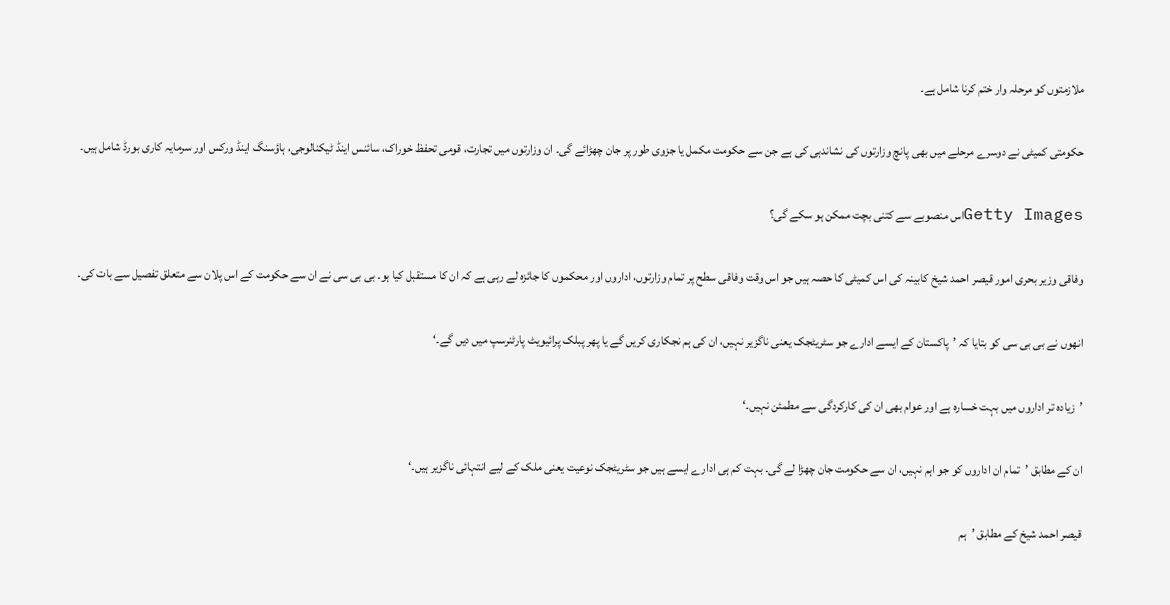ملازمتوں کو مرحلہ وار ختم کرنا شامل ہے۔

حکومتی کمیٹی نے دوسرے مرحلے میں بھی پانچ وزارتوں کی نشاندہی کی ہے جن سے حکومت مکمل یا جزوی طور پر جان چھڑائے گی۔ ان وزارتوں میں تجارت، قومی تحفظ خوراک، سائنس اینڈ ٹیکنالوجی، ہاؤسنگ اینڈ ورکس اور سرمایہ کاری بورڈ شامل ہیں۔

Getty Imagesاس منصوبے سے کتنی بچت ممکن ہو سکے گی؟

وفاقی وزیر بحری امور قیصر احمد شیخ کابینہ کی اس کمیٹی کا حصہ ہیں جو اس وقت وفاقی سطح پر تمام وزارتوں، اداروں اور محکموں کا جائزہ لے رہی ہے کہ ان کا مستقبل کیا ہو۔ بی بی سی نے ان سے حکومت کے اس پلان سے متعلق تفصیل سے بات کی۔

انھوں نے بی بی سی کو بتایا کہ ’پاکستان کے ایسے ادارے جو سٹریٹجک یعنی ناگزیر نہیں، ان کی ہم نجکاری کریں گے یا پھر پبلک پرائیویٹ پارٹنرسپ میں دیں گے۔‘

’زیادہ تر اداروں میں بہت خسارہ ہے اور عوام بھی ان کی کارکردگی سے مطمئن نہیں۔‘

ان کے مطابق ’تمام ان اداروں کو جو اہم نہیں، ان سے حکومت جان چھڑا لے گی۔ بہت کم ہی ادارے ایسے ہیں جو سٹریٹجک نوعیت یعنی ملک کے لیے انتہائی ناگزیر ہیں۔‘

قیصر احمد شیخ کے مطابق ’ہم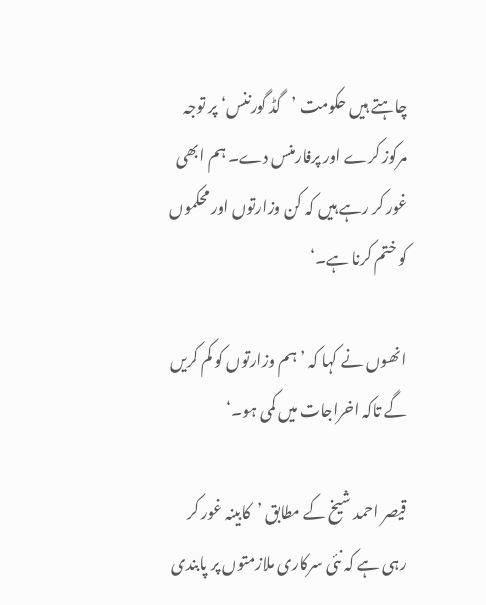چاہتے ہیں حکومت ’گڈ گورننس‘ پر توجہ مرکوز کرے اور پرفارمنس دے۔ ہم ابھی غور کر رہے ہیں کہ کن وزارتوں اور محکموں کو ختم کرنا ہے۔‘

انھوں نے کہا کہ ’ہم وزارتوں کو کم کریں گے تاکہ اخراجات میں کمی ہو۔‘

قیصر احمد شیخ کے مطابق ’کابینہ غور کر رہی ہے کہ نئی سرکاری ملازمتوں پر پابندی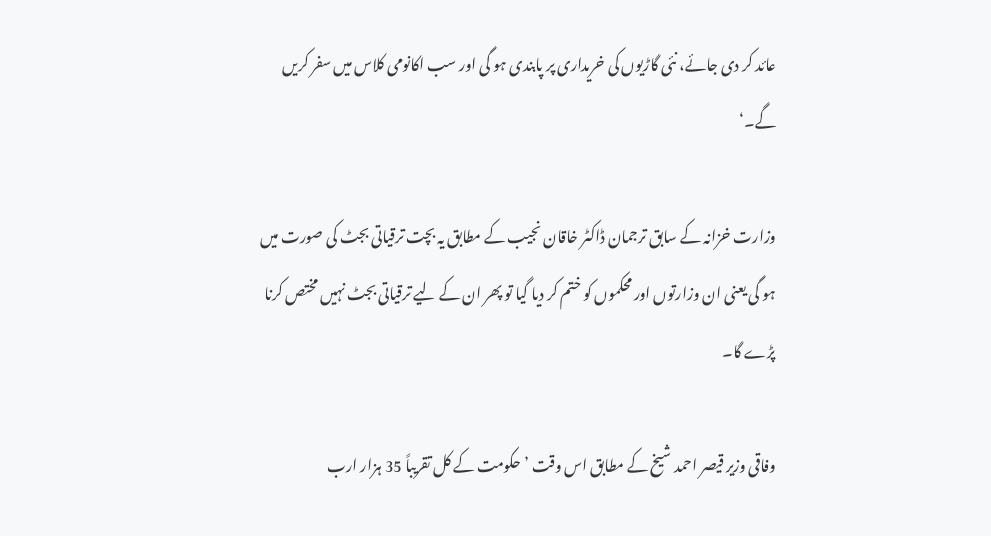عائد کر دی جائے، نئی گاڑیوں کی خریداری پر پابندی ہو گی اور سب اکانومی کلاس میں سفر کریں گے۔‘

وزارت خزانہ کے سابق ترجمان ڈاکٹر خاقان نجیب کے مطابق یہ بچت ترقیاتی بجٹ کی صورت میں ہو گی یعنی ان وزارتوں اور محکموں کو ختم کر دیا گیا تو پھر ان کے لیے ترقیاتی بجٹ نہیں مختص کرنا پڑے گا۔

وفاقی وزیر قیصر احمد شیخ کے مطابق اس وقت ’حکومت کے کل تقریباً 35 ہزار ارب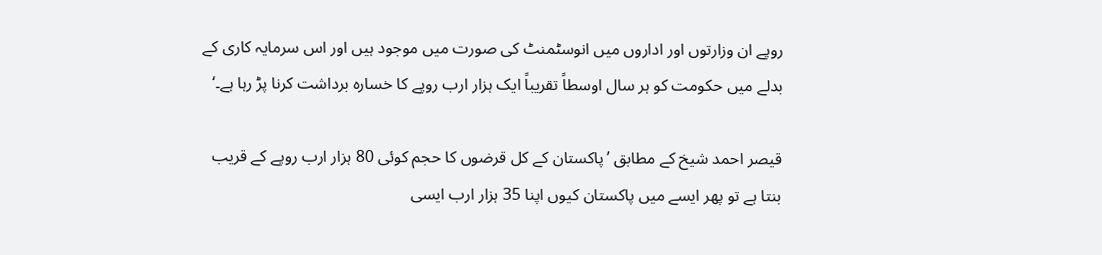روپے ان وزارتوں اور اداروں میں انوسٹمنٹ کی صورت میں موجود ہیں اور اس سرمایہ کاری کے بدلے میں حکومت کو ہر سال اوسطاً تقریباً ایک ہزار ارب روپے کا خسارہ برداشت کرنا پڑ رہا ہے۔‘

قیصر احمد شیخ کے مطابق ’پاکستان کے کل قرضوں کا حجم کوئی 80 ہزار ارب روپے کے قریب بنتا ہے تو پھر ایسے میں پاکستان کیوں اپنا 35 ہزار ارب ایسی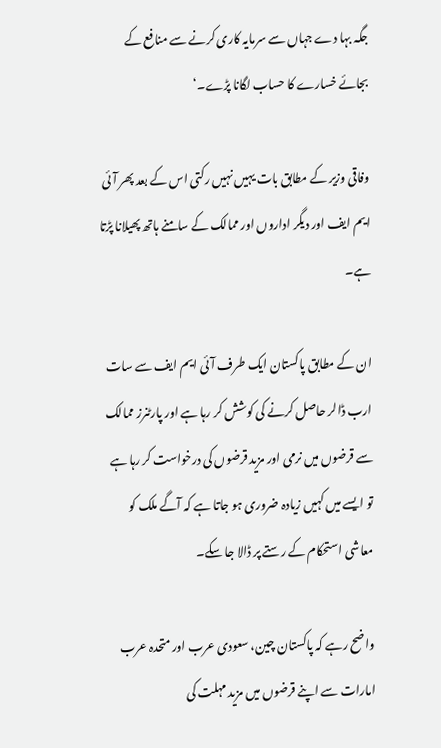جگہ بہا دے جہاں سے سرمایہ کاری کرنے سے منافع کے بجائے خسارے کا حساب لگانا پڑے۔‘

وفاقی وزیر کے مطابق بات یہیں نہیں رکتی اس کے بعد پھر آئی ایم ایف اور دیگر اداروں اور ممالک کے سامنے ہاتھ پھیلانا پڑتا ہے۔

ان کے مطابق پاکستان ایک طرف آئی ایم ایف سے سات ارب ڈالر حاصل کرنے کی کوشش کر رہا ہے اور پارٹنرز ممالک سے قرضوں میں نرمی اور مزید قرضوں کی درخواست کر رہا ہے تو ایسے میں کہیں زیادہ ضروری ہو جاتا ہے کہ آگے ملک کو معاشی استحکام کے رستے پر ڈالا جا سکے۔

واضح رہے کہ پاکستان چین، سعودی عرب اور متحدہ عرب امارات سے اپنے قرضوں میں مزید مہلت کی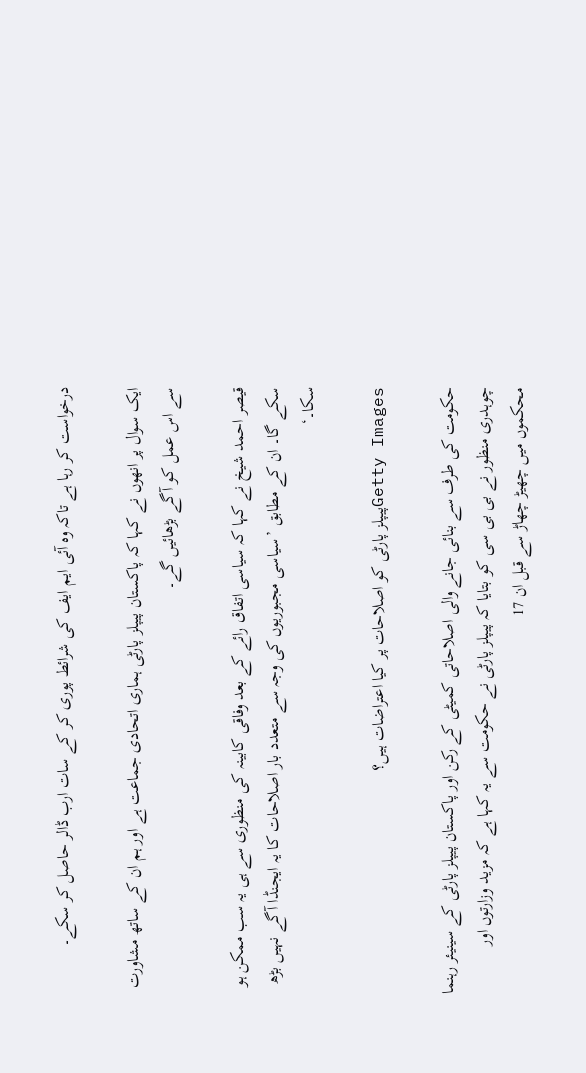درخواست کر رہا ہے تاکہ وہ آئی ایم ایف کی شرائط پوری کر کے سات ارب ڈالر حاصل کر سکے۔

ایک سوال پر انھوں نے کہا کہ پاکستان پیپلز پارٹی ہماری اتحادی جماعت ہے اور ہم ان کے ساتھ مشاورت سے اس عمل کو آگے بڑھائیں گے۔

قیصر احمد شیخ نے کہا کہ سیاسی اتفاق رائے کے بعد وفاقی کابینہ کی منظوری سے ہی یہ سب ممکن ہو سکے گا۔ ان کے مطابق ’سیاسی مجبوریوں کی وجہ سے متعدد بار اصلاحات کا یہ ایجنڈا آگے نہیں بڑھ سکا۔‘

Getty Imagesپیپلز پارٹی کو اصلاحات پر کیا اعتراضات ہیں؟

حکومت کی طرف سے بنائی جانے والی اصلاحاتی کمیٹی کے رکن اور پاکستان پیپلز پارٹی کے سینیئر رہنما چوہدری منظور نے بی بی سی کو بتایا کہ پیپلز پارٹی نے حکومت سے یہ کہا ہے کہ مزید وزارتوں اور محکموں میں چھیڑ چھاڑ سے قبل ان 17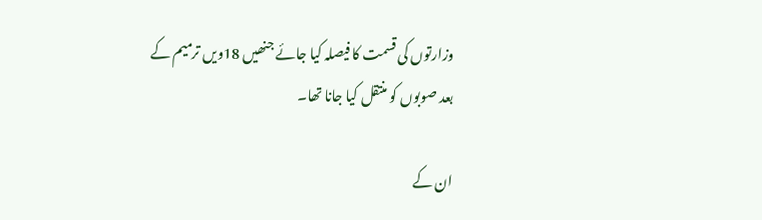وزارتوں کی قسمت کا فیصلہ کیا جائے جنھیں 18ویں ترمیم کے بعد صوبوں کو منتقل کیا جانا تھا۔

ان کے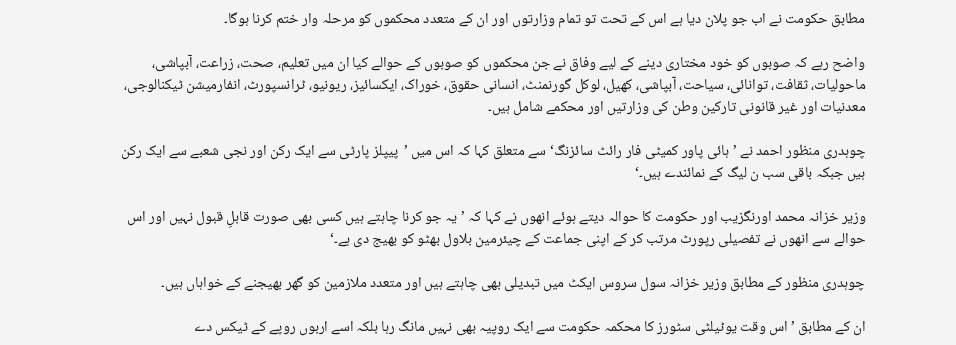مطابق حکومت نے اب جو پلان دیا ہے اس کے تحت تو تمام وزارتوں اور ان کے متعدد محکموں کو مرحلہ وار ختم کرنا ہوگا۔

واضح رہے کہ صوبوں کو خود مختاری دینے کے لیے وفاق نے جن محکموں کو صوبوں کے حوالے کیا ان میں تعلیم، صحت، زراعت، آبپاشی، ماحولیات، ثقافت، توانائی، سیاحت، آبپاشی، کھیل، لوکل گورنمنٹ، انسانی حقوق، خوراک، ایکسائیز، ریونیو، ٹرانسپورٹ، انفارمیشن ٹیکنالوجی، معدنیات اور غیر قانونی تارکین وطن کی وزارتیں اور محکمے شامل ہیں۔

چوہدری منظور احمد نے ’ہائی پاور کمیٹی فار رائٹ سائزنگ‘ سے متعلق کہا کہ اس میں ’پیپلز پارٹی سے ایک رکن اور نجی شعبے سے ایک رکن ہیں جبکہ باقی سب ن لیگ کے نمائندے ہیں۔‘

وزیر خزانہ محمد اورنگزیب اور حکومت کا حوالہ دیتے ہوئے انھوں نے کہا کہ ’یہ جو کرنا چاہتے ہیں کسی بھی صورت قابلِ قبول نہیں اور اس حوالے سے انھوں نے تفصیلی رپورٹ مرتب کر کے اپنی جماعت کے چیئرمین بلاول بھٹو کو بھیج دی ہے۔‘

چوہدری منظور کے مطابق وزیر خزانہ سول سروس ایکٹ میں تبدیلی بھی چاہتے ہیں اور متعدد ملازمین کو گھر بھیجنے کے خواہاں ہیں۔

ان کے مطابق ’اس وقت یوٹیلٹی سٹورز کا محکمہ حکومت سے ایک روپیہ بھی نہیں مانگ رہا بلکہ اسے اربوں روپے کے ٹیکس دے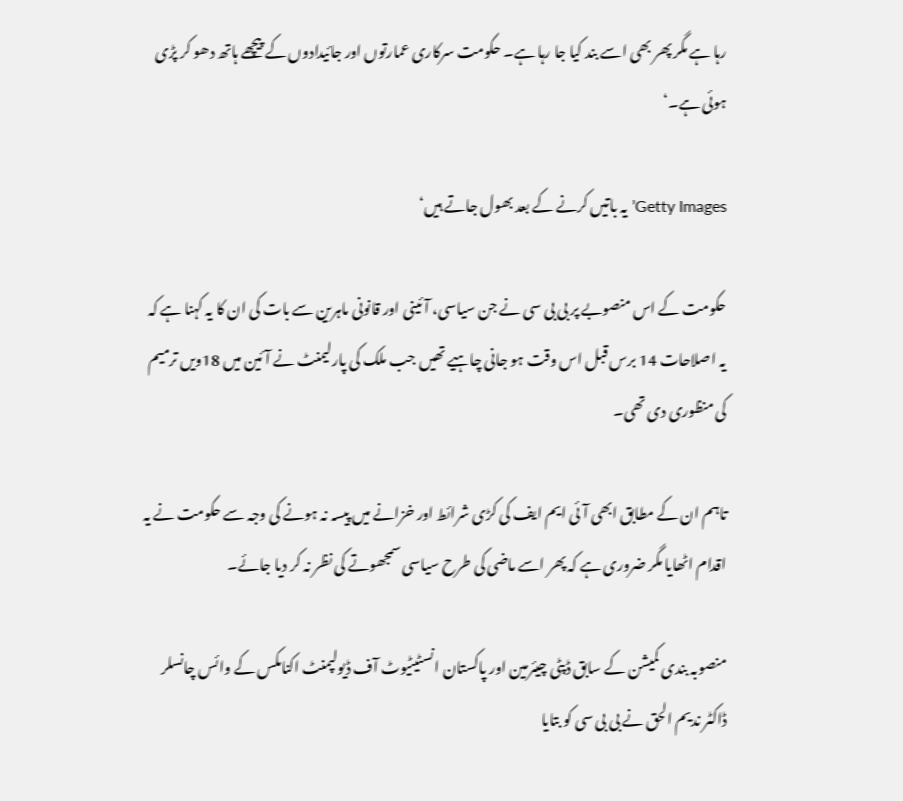رہا ہے مگر پھر بھی اسے بند کیا جا رہا ہے۔ حکومت سرکاری عمارتوں اور جائیدادوں کے پیچھے ہاتھ دھو کر پڑی ہوئی ہے۔‘

Getty Images’یہ باتیں کرنے کے بعد بھول جاتے ہیں‘

حکومت کے اس منصوبے پر بی بی سی نے جن سیاسی، آئینی اور قانونی ماہرین سے بات کی ان کا یہ کہنا ہے کہ یہ اصلاحات 14 برس قبل اس وقت ہو جانی چاہیے تھیں جب ملک کی پارلیمنٹ نے آئین میں 18ویں ترمیم کی منظوری دی تھی۔

تاہم ان کے مطابق ابھی آئی ایم ایف کی کڑی شرائط اور خزانے میں پیسہ نہ ہونے کی وجہ سے حکومت نے یہ اقدام اٹھایا مگر ضروری ہے کہ پھر اسے ماضی کی طرح سیاسی سمجھوتے کی نظر نہ کر دیا جائے۔

منصوبہ بندی کمیشن کے سابق ڈپٹی چیئرمین اور پاکستان انسٹیٹیوٹ آف ڈیولپمنٹ اکنامکس کے وائس چانسلر ڈاکٹر ندیم الحق نے بی بی سی کو بتایا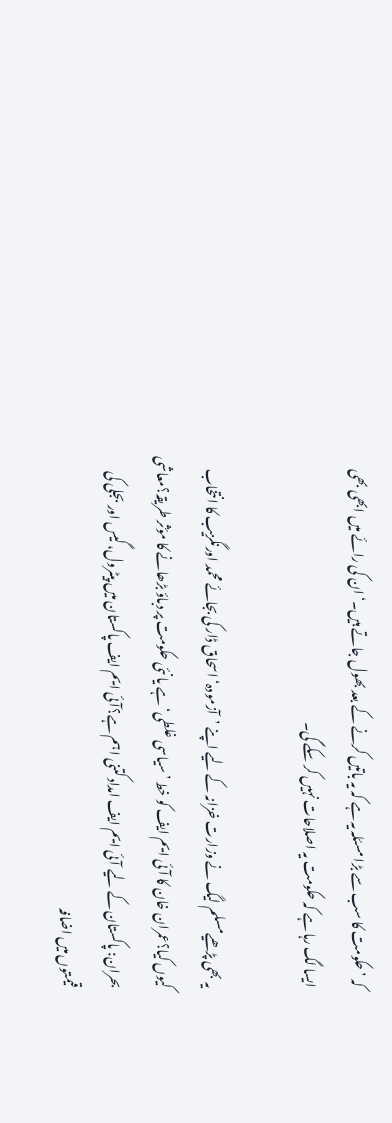کہ ’حکومت کا سب سے بڑا مسئلہ یہ ہے کہ یہ باتیں کرنے کے بعد بھول جاتے ہیں۔‘ ان کی رائے میں ابھی بھی ایسا لگ رہا ہے کہ حکومت یہ اصلاحات نہیں کر سکے گی۔

یہ بھی پڑھیےمسلم لیگ نے وزارت خزانہ کے لیے اپنے ’آزمودہ‘ اسحاق ڈار کی بجائے محمد اورنگزیب کا انتخاب کیوں کیا؟عمران خان کا آئی ایم ایف کو خط ’سیاسی غلطی‘ ہے یا نئی حکومت پر دباؤ بڑھانے کا مؤثر طریقہ؟معاشی بحران: پاکستان کے لیے آئی ایم ایف امداد کتنی اہم ہے؟آئی ایم ایف پاکستان میں پیٹرول، گیس اور بجلی کی قیمتوں میں اضافہ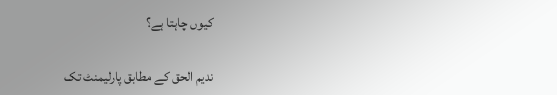کیوں چاہتا ہے؟

ندیم الحق کے مطابق پارلیمنٹ تک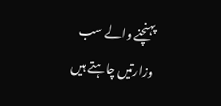پہنچنے والے سب وزارتیں چاہتے ہیں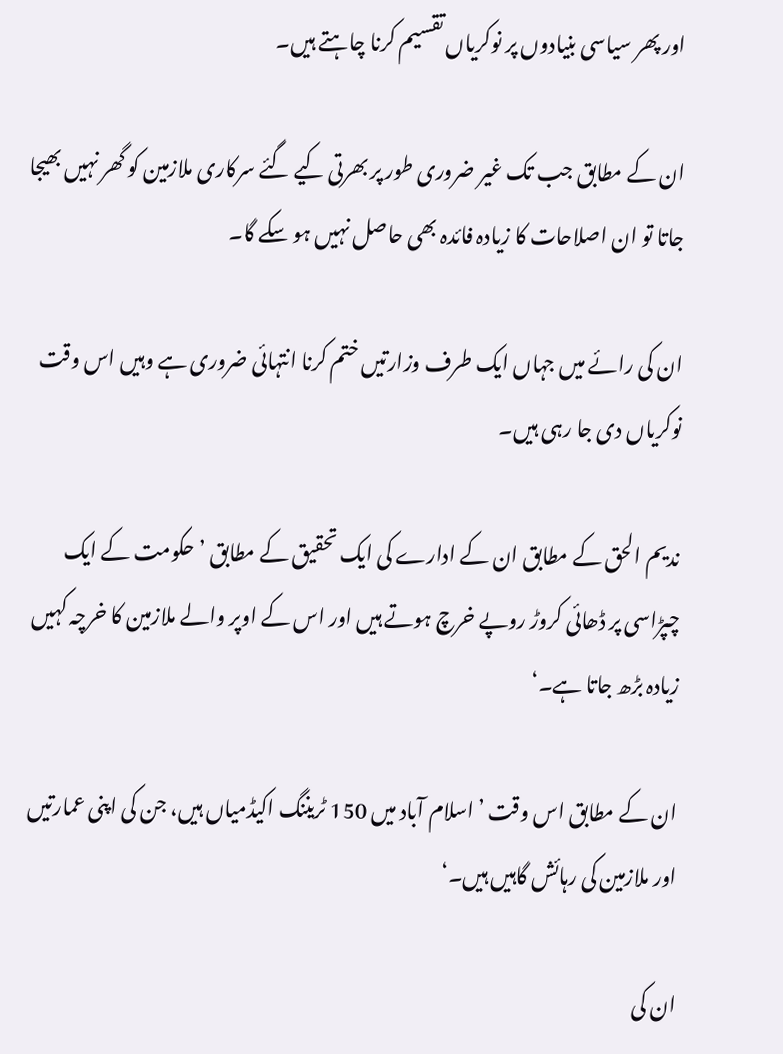اور پھر سیاسی بنیادوں پر نوکریاں تقسیم کرنا چاہتے ہیں۔

ان کے مطابق جب تک غیر ضروری طور پر بھرتی کیے گئے سرکاری ملازمین کو گھر نہیں بھیجا جاتا تو ان اصلاحات کا زیادہ فائدہ بھی حاصل نہیں ہو سکے گا۔

ان کی رائے میں جہاں ایک طرف وزارتیں ختم کرنا انتہائی ضروری ہے وہیں اس وقت نوکریاں دی جا رہی ہیں۔

ندیم الحق کے مطابق ان کے ادارے کی ایک تحقیق کے مطابق ’حکومت کے ایک چپڑاسی پر ڈھائی کروڑ روپے خرچ ہوتے ہیں اور اس کے اوپر والے ملازمین کا خرچہ کہیں زیادہ بڑھ جاتا ہے۔‘

ان کے مطابق اس وقت ’اسلام آباد میں 150 ٹریننگ اکیڈمیاں ہیں، جن کی اپنی عمارتیں اور ملازمین کی رہائش گاہیں ہیں۔‘

ان کی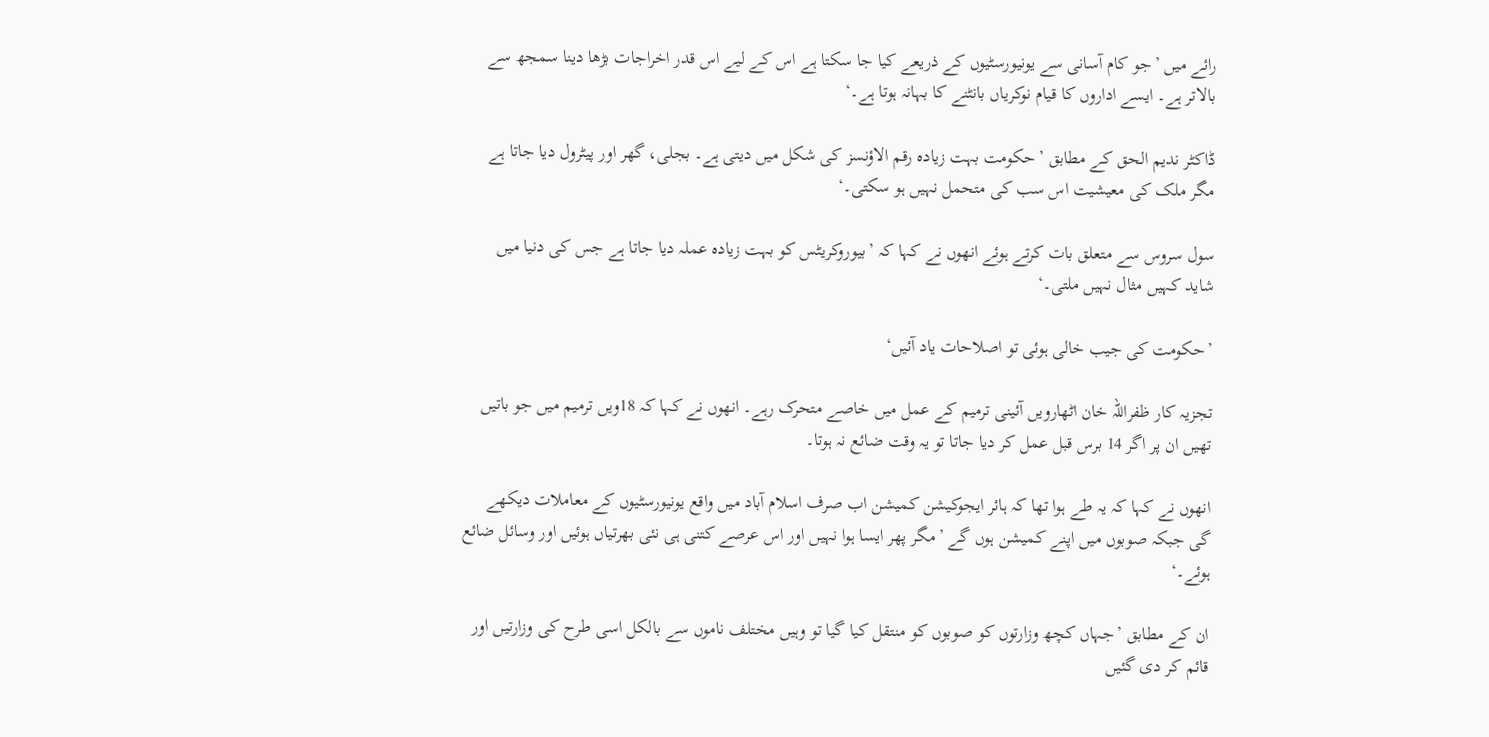رائے میں ’جو کام آسانی سے یونیورسٹیوں کے ذریعے کیا جا سکتا ہے اس کے لیے اس قدر اخراجات بڑھا دینا سمجھ سے بالاتر ہے۔ ایسے اداروں کا قیام نوکریاں بانٹنے کا بہانہ ہوتا ہے۔‘

ڈاکٹر ندیم الحق کے مطابق ’حکومت بہت زیادہ رقم الاؤنسز کی شکل میں دیتی ہے۔ بجلی، گھر اور پیٹرول دیا جاتا ہے مگر ملک کی معیشیت اس سب کی متحمل نہیں ہو سکتی۔‘

سول سروس سے متعلق بات کرتے ہوئے انھوں نے کہا کہ ’بیوروکریٹس کو بہت زیادہ عملہ دیا جاتا ہے جس کی دنیا میں شاید کہیں مثال نہیں ملتی۔‘

’حکومت کی جیب خالی ہوئی تو اصلاحات یاد آئیں‘

تجزیہ کار ظفراللہ خان اٹھارویں آئینی ترمیم کے عمل میں خاصے متحرک رہے۔ انھوں نے کہا کہ 18ویں ترمیم میں جو باتیں تھیں ان پر اگر 14 برس قبل عمل کر دیا جاتا تو یہ وقت ضائع نہ ہوتا۔

انھوں نے کہا کہ یہ طے ہوا تھا کہ ہائر ایجوکیشن کمیشن اب صرف اسلام آباد میں واقع یونیورسٹیوں کے معاملات دیکھے گی جبکہ صوبوں میں اپنے کمیشن ہوں گے ’مگر پھر ایسا ہوا نہیں اور اس عرصے کتنی ہی نئی بھرتیاں ہوئیں اور وسائل ضائع ہوئے۔‘

ان کے مطابق ’جہاں کچھ وزارتوں کو صوبوں کو منتقل کیا گیا تو وہیں مختلف ناموں سے بالکل اسی طرح کی وزارتیں اور قائم کر دی گئیں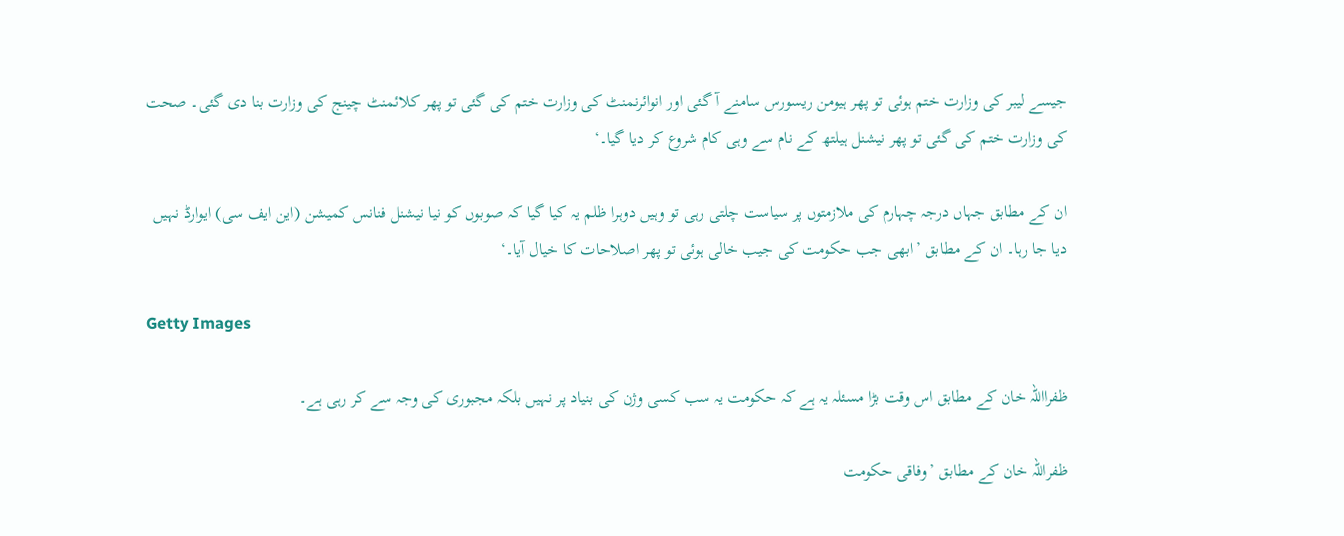جیسے لیبر کی وزارت ختم ہوئی تو پھر ہیومن ریسورس سامنے آ گئی اور انوائرنمنٹ کی وزارت ختم کی گئی تو پھر کلائمنٹ چینج کی وزارت بنا دی گئی۔ صحت کی وزارت ختم کی گئی تو پھر نیشنل ہیلتھ کے نام سے وہی کام شروع کر دیا گیا۔‘

ان کے مطابق جہاں درجہ چہارم کی ملازمتوں پر سیاست چلتی رہی تو وہیں دوہرا ظلم یہ کیا گیا کہ صوبوں کو نیا نیشنل فنانس کمیشن (این ایف سی) ایوارڈ نہیں دیا جا رہا۔ ان کے مطابق ’ابھی جب حکومت کی جیب خالی ہوئی تو پھر اصلاحات کا خیال آیا۔‘

Getty Images

ظفرااللہ خان کے مطابق اس وقت بڑا مسئلہ یہ ہے کہ حکومت یہ سب کسی وژن کی بنیاد پر نہیں بلکہ مجبوری کی وجہ سے کر رہی ہے۔

ظفراللہ خان کے مطابق ’وفاقی حکومت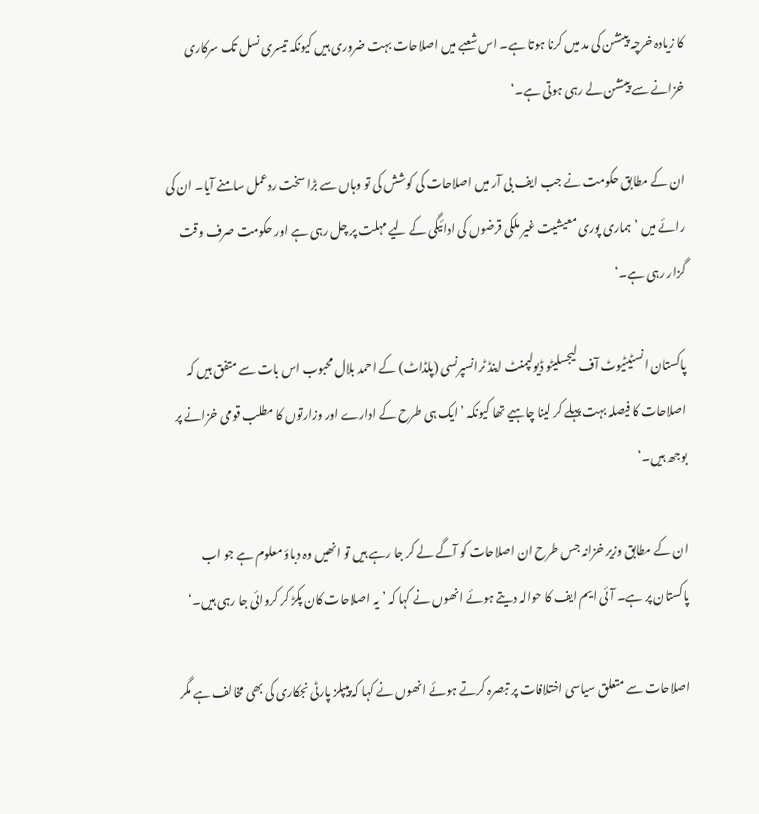کا زیادہ خرچہ پینشن کی مد میں کرنا ہوتا ہے۔ اس شعبے میں اصلاحات بہت ضروری ہیں کیونکہ تیسری نسل تک سرکاری خزانے سے پینشن لے رہی ہوتی ہے۔‘

ان کے مطابق حکومت نے جب ایف بی آر میں اصلاحات کی کوشش کی تو وہاں سے بڑا سخت ردعمل سامنے آیا۔ ان کی رائے میں ’ہماری پوری معیشیت غیر ملکی قرضوں کی ادائیگی کے لیے مہلت پر چل رہی ہے اور حکومت صرف وقت گزار رہی ہے۔‘

پاکستان انسٹیٹیوٹ آف لیجسلیٹو ڈیولپمنٹ اینڈ ٹرانسپرنسی (پلڈاٹ) کے احمد بلال محبوب اس بات سے متفق ہیں کہ اصلاحات کا فیصلہ بہت پہلے کر لینا چاہیے تھا کیونکہ ’ایک ہی طرح کے ادارے اور وزارتوں کا مطلب قومی خزانے پر بوجھ ہیں۔‘

ان کے مطابق وزیر خزانہ جس طرح ان اصلاحات کو آگے لے کر جا رہے ہیں تو انھیں وہ دباؤ معلوم ہے جو اب پاکستان پر ہے۔ آئی ایم ایف کا حوالہ دیتے ہوئے انھوں نے کہا کہ ’یہ اصلاحات کان پکڑ کر کروائی جا رہی ہیں۔‘

اصلاحات سے متعلق سیاسی اختلافات پر تبصرہ کرتے ہوئے انھوں نے کہا کہ پیپلز پارٹی نجکاری کی بھی مخالف ہے مگر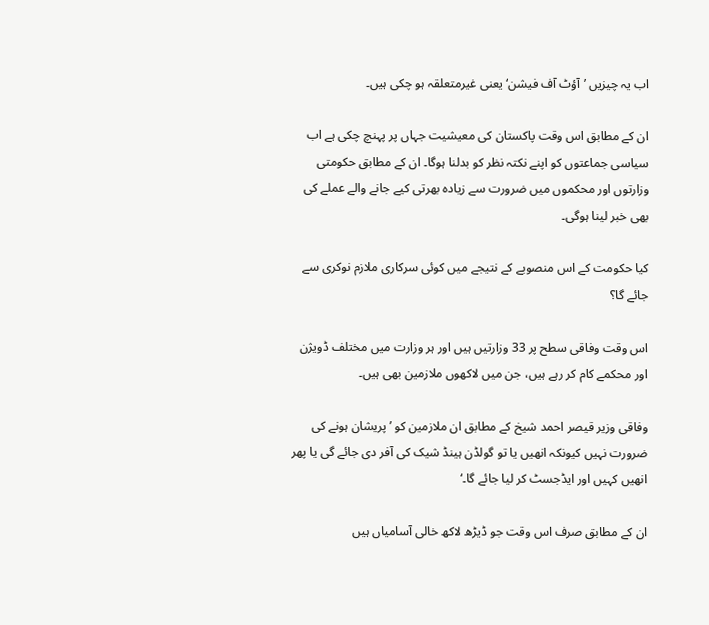اب یہ چیزیں ’آؤٹ آف فیشن‘ یعنی غیرمتعلقہ ہو چکی ہیں۔

ان کے مطابق اس وقت پاکستان کی معیشیت جہاں پر پہنچ چکی ہے اب سیاسی جماعتوں کو اپنے نکتہ نظر کو بدلنا ہوگا۔ ان کے مطابق حکومتی وزارتوں اور محکموں میں ضرورت سے زیادہ بھرتی کیے جانے والے عملے کی بھی خبر لینا ہوگی۔

کیا حکومت کے اس منصوبے کے نتیجے میں کوئی سرکاری ملازم نوکری سے جائے گا؟

اس وقت وفاقی سطح پر 33 وزارتیں ہیں اور ہر وزارت میں مختلف ڈویژن اور محکمے کام کر رہے ہیں، جن میں لاکھوں ملازمین بھی ہیں۔

وفاقی وزیر قیصر احمد شیخ کے مطابق ان ملازمین کو ’پریشان ہونے کی ضرورت نہیں کیونکہ انھیں یا تو گولڈن ہینڈ شیک کی آفر دی جائے گی یا پھر انھیں کہیں اور ایڈجسٹ کر لیا جائے گا۔‘

ان کے مطابق صرف اس وقت جو ڈیڑھ لاکھ خالی آسامیاں ہیں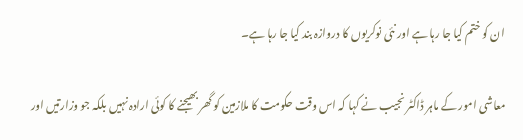ان کو ختم کیا جا رہا ہے اور نئی نوکریوں کا دروازہ بند کیا جا رہا ہے۔

معاشی امور کے ماہر ڈاکٹر نجیب نے کہا کہ اس وقت حکومت کا ملازمین کو گھر بھیجنے کا کوئی ارادہ نہیں بلکہ جو وزارتیں اور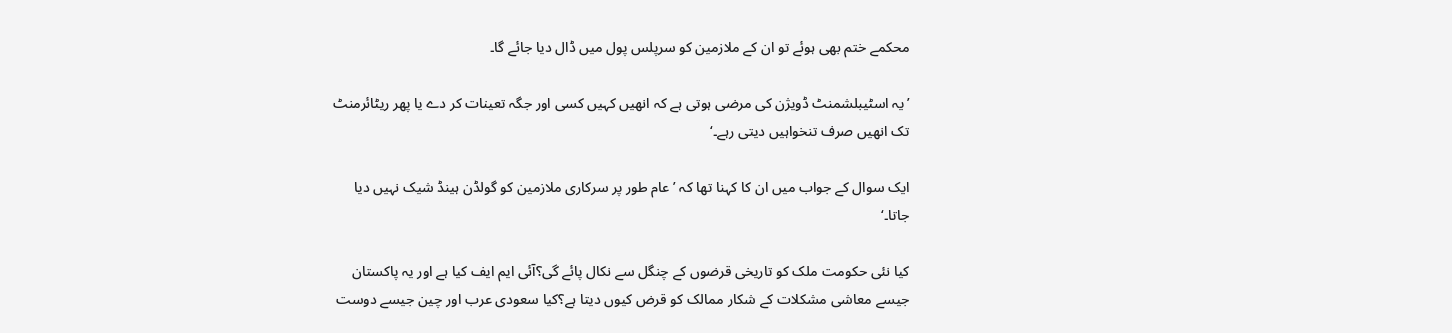محکمے ختم بھی ہوئے تو ان کے ملازمین کو سرپلس پول میں ڈال دیا جائے گا۔

’یہ اسٹیبلشمنٹ ڈویژن کی مرضی ہوتی ہے کہ انھیں کہیں کسی اور جگہ تعینات کر دے یا پھر ریٹائرمنٹ تک انھیں صرف تنخواہیں دیتی رہے۔‘

ایک سوال کے جواب میں ان کا کہنا تھا کہ ’عام طور پر سرکاری ملازمین کو گولڈن ہینڈ شیک نہیں دیا جاتا۔‘

کیا نئی حکومت ملک کو تاریخی قرضوں کے چنگل سے نکال پائے گی؟آئی ایم ایف کیا ہے اور یہ پاکستان جیسے معاشی مشکلات کے شکار ممالک کو قرض کیوں دیتا ہے؟کیا سعودی عرب اور چین جیسے دوست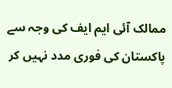ممالک آئی ایم ایف کی وجہ سے پاکستان کی فوری مدد نہیں کر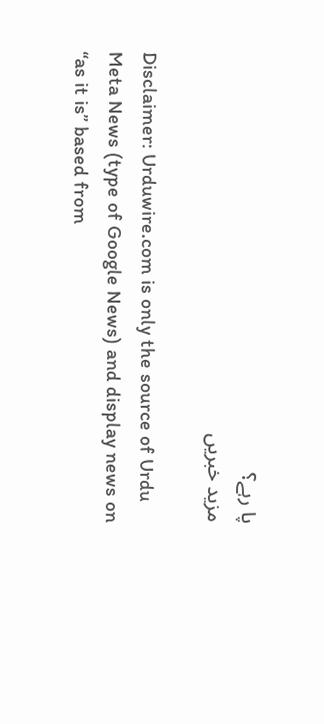پا رہے؟
مزید خبریں

Disclaimer: Urduwire.com is only the source of Urdu Meta News (type of Google News) and display news on “as it is” based from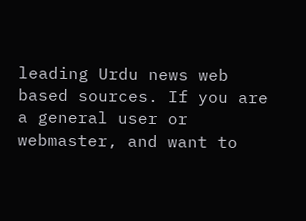leading Urdu news web based sources. If you are a general user or webmaster, and want to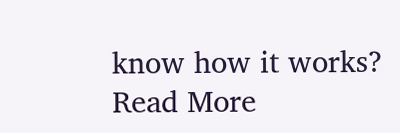know how it works? Read More